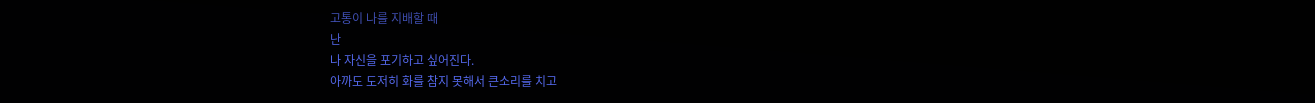고통이 나를 지배할 때
난
나 자신을 포기하고 싶어진다.
아까도 도저히 화를 참지 못해서 큰소리를 치고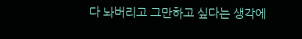다 놔버리고 그만하고 싶다는 생각에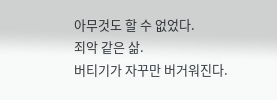아무것도 할 수 없었다.
죄악 같은 삶.
버티기가 자꾸만 버거워진다.